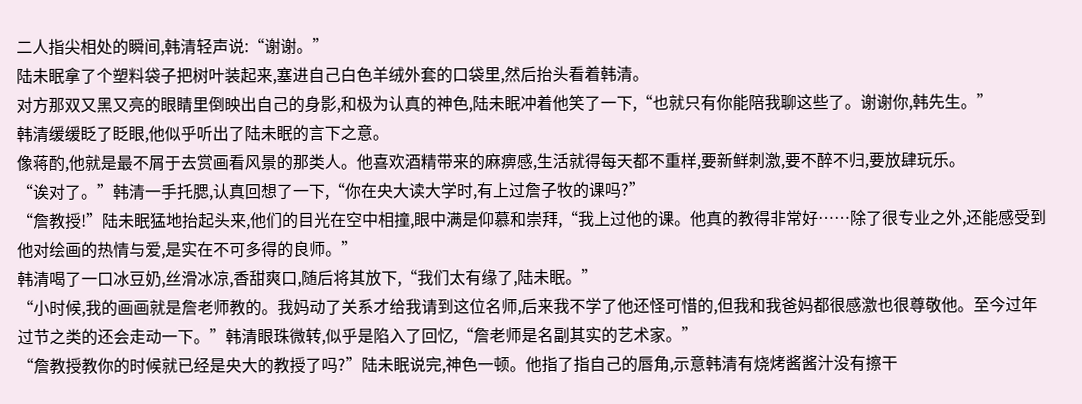二人指尖相处的瞬间,韩清轻声说:“谢谢。”
陆未眠拿了个塑料袋子把树叶装起来,塞进自己白色羊绒外套的口袋里,然后抬头看着韩清。
对方那双又黑又亮的眼睛里倒映出自己的身影,和极为认真的神色,陆未眠冲着他笑了一下,“也就只有你能陪我聊这些了。谢谢你,韩先生。”
韩清缓缓眨了眨眼,他似乎听出了陆未眠的言下之意。
像蒋酌,他就是最不屑于去赏画看风景的那类人。他喜欢酒精带来的麻痹感,生活就得每天都不重样,要新鲜刺激,要不醉不归,要放肆玩乐。
“诶对了。”韩清一手托腮,认真回想了一下,“你在央大读大学时,有上过詹子牧的课吗?”
“詹教授!”陆未眠猛地抬起头来,他们的目光在空中相撞,眼中满是仰慕和崇拜,“我上过他的课。他真的教得非常好……除了很专业之外,还能感受到他对绘画的热情与爱,是实在不可多得的良师。”
韩清喝了一口冰豆奶,丝滑冰凉,香甜爽口,随后将其放下,“我们太有缘了,陆未眠。”
“小时候,我的画画就是詹老师教的。我妈动了关系才给我请到这位名师,后来我不学了他还怪可惜的,但我和我爸妈都很感激也很尊敬他。至今过年过节之类的还会走动一下。”韩清眼珠微转,似乎是陷入了回忆,“詹老师是名副其实的艺术家。”
“詹教授教你的时候就已经是央大的教授了吗?”陆未眠说完,神色一顿。他指了指自己的唇角,示意韩清有烧烤酱酱汁没有擦干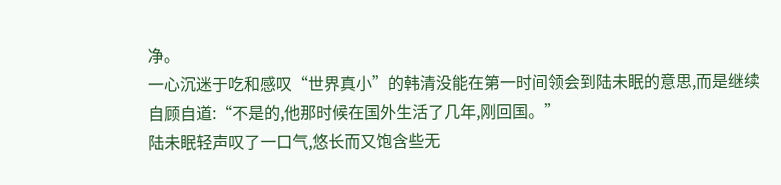净。
一心沉迷于吃和感叹“世界真小”的韩清没能在第一时间领会到陆未眠的意思,而是继续自顾自道:“不是的,他那时候在国外生活了几年,刚回国。”
陆未眠轻声叹了一口气,悠长而又饱含些无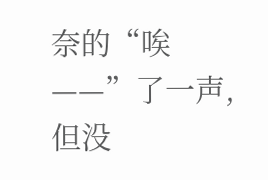奈的“唉——”了一声,但没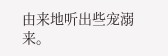由来地听出些宠溺来。